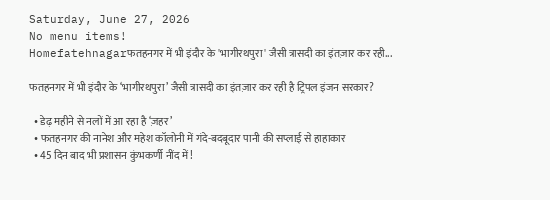Saturday, June 27, 2026
No menu items!
Homefatehnagarफतहनगर में भी इंदौर के 'भागीरथपुरा' जैसी त्रासदी का इंतज़ार कर रही...

फतहनगर में भी इंदौर के ‘भागीरथपुरा’ जैसी त्रासदी का इंतज़ार कर रही है ट्रिपल इंजन सरकार?

  • डेढ़ महीने से नलों में आ रहा है ‘ज़हर’
  • फतहनगर की नानेश और महेश कॉलोनी में गंदे-बदबूदार पानी की सप्लाई से हाहाकार
  • 45 दिन बाद भी प्रशासन कुंभकर्णी नींद में!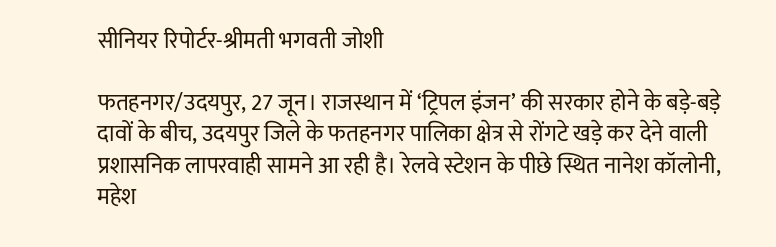सीनियर रिपोर्टर-श्रीमती भगवती जोशी

फतहनगर/उदयपुर, 27 जून। राजस्थान में ‘ट्रिपल इंजन’ की सरकार होने के बड़े-बड़े दावों के बीच, उदयपुर जिले के फतहनगर पालिका क्षेत्र से रोंगटे खड़े कर देने वाली प्रशासनिक लापरवाही सामने आ रही है। रेलवे स्टेशन के पीछे स्थित नानेश कॉलोनी, महेश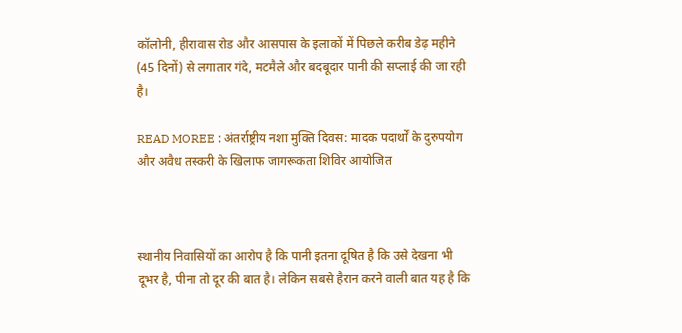कॉलोनी, हीरावास रोड और आसपास के इलाकों में पिछले करीब डेढ़ महीने (45 दिनों) से लगातार गंदे, मटमैले और बदबूदार पानी की सप्लाई की जा रही है।

READ MOREE : अंतर्राष्ट्रीय नशा मुक्ति दिवस: मादक पदार्थों के दुरुपयोग और अवैध तस्करी के खिलाफ जागरूकता शिविर आयोजित



स्थानीय निवासियों का आरोप है कि पानी इतना दूषित है कि उसे देखना भी दूभर है, पीना तो दूर की बात है। लेकिन सबसे हैरान करने वाली बात यह है कि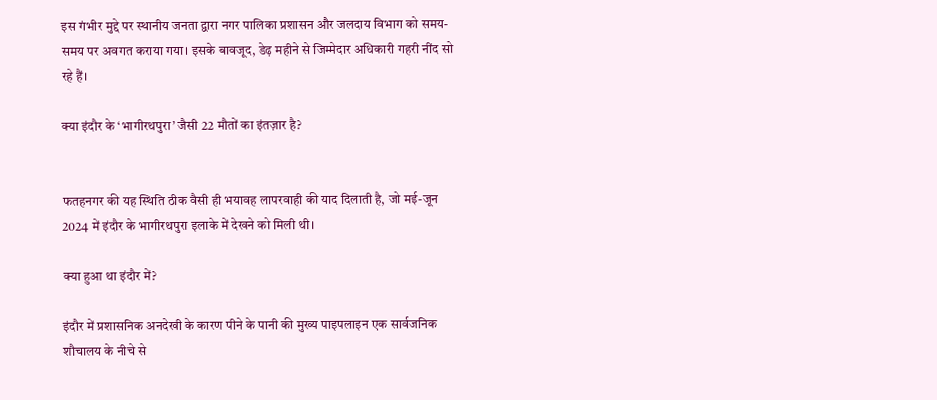इस गंभीर मुद्दे पर स्थानीय जनता द्वारा नगर पालिका प्रशासन और जलदाय विभाग को समय-समय पर अवगत कराया गया। इसके बावजूद, डेढ़ महीने से जिम्मेदार अधिकारी गहरी नींद सो रहे हैं।

क्या इंदौर के ‘भागीरथपुरा’ जैसी 22 मौतों का इंतज़ार है?


फतहनगर की यह स्थिति ठीक वैसी ही भयावह लापरवाही की याद दिलाती है, जो मई-जून 2024 में इंदौर के भागीरथपुरा इलाके में देखने को मिली थी।

क्या हुआ था इंदौर में?

इंदौर में प्रशासनिक अनदेखी के कारण पीने के पानी की मुख्य पाइपलाइन एक सार्वजनिक शौचालय के नीचे से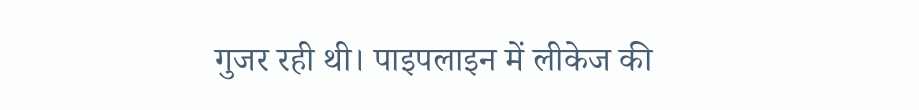गुजर रही थी। पाइपलाइन में लीकेज की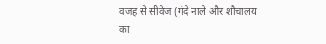वजह से सीवेज (गंदे नाले और शौचालय का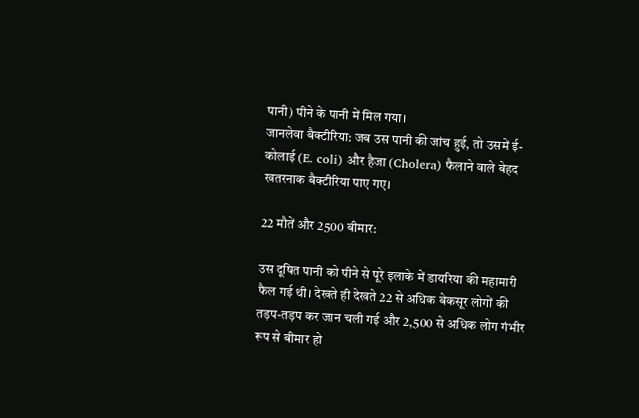पानी) पीने के पानी में मिल गया।
जानलेवा बैक्टीरिया: जब उस पानी की जांच हुई, तो उसमें ई-कोलाई (E. coli) और हैजा (Cholera) फैलाने वाले बेहद खतरनाक बैक्टीरिया पाए गए।

22 मौतें और 2500 बीमार:

उस दूषित पानी को पीने से पूरे इलाके में डायरिया की महामारी फैल गई थी। देखते ही देखते 22 से अधिक बेकसूर लोगों की तड़प-तड़प कर जान चली गई और 2,500 से अधिक लोग गंभीर रूप से बीमार हो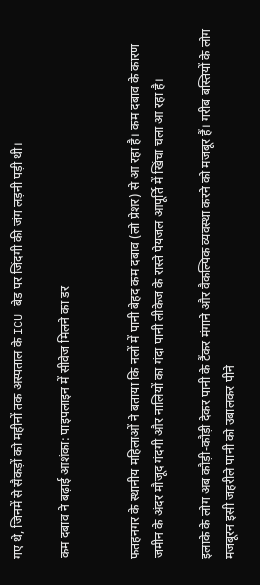गए थे, जिनमें से सैकड़ों को महीनों तक अस्पताल के ICU बेड पर जिंदगी की जंग लड़नी पड़ी थी।

कम दबाव ने बढ़ाई आशंका: पाइपलाइन में सीवेज मिलने का डर


फतहनगर के स्थानीय महिलाओं ने बताया कि नलों में पानी बेहद कम दबाव (लो प्रेशर) से आ रहा है। कम दबाव के कारण जमीन के अंदर मौजूद गंदगी और नालियों का गंदा पानी लीकेज के रास्ते पेयजल आपूर्ति में खिंचा चला आ रहा है।

इलाके के लोग अब कौड़ी-कौड़ी देकर पानी के टैंकर मंगाने और वैकल्पिक व्यवस्था करने को मजबूर हैं। गरीब बस्तियों के लोग मजबूरन इसी जहरीले पानी को उबालकर पीने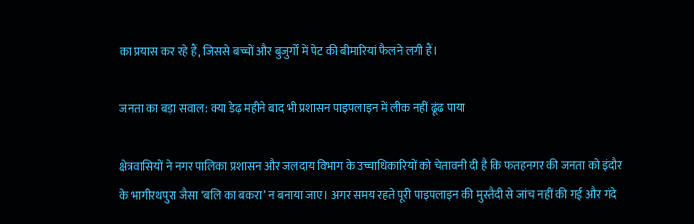का प्रयास कर रहे हैं, जिससे बच्चों और बुजुर्गों में पेट की बीमारियां फैलने लगी हैं।

जनता का बड़ा सवाल: क्या डेढ़ महीने बाद भी प्रशासन पाइपलाइन में लीक नहीं ढूंढ पाया

क्षेत्रवासियों ने नगर पालिका प्रशासन और जलदाय विभाग के उच्चाधिकारियों को चेतावनी दी है कि फतहनगर की जनता को इंदौर के भागीरथपुरा जैसा ‘बलि का बकरा’ न बनाया जाए। अगर समय रहते पूरी पाइपलाइन की मुस्तैदी से जांच नहीं की गई और गंदे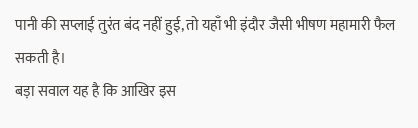पानी की सप्लाई तुरंत बंद नहीं हुई, तो यहाँ भी इंदौर जैसी भीषण महामारी फैल सकती है।
बड़ा सवाल यह है कि आखिर इस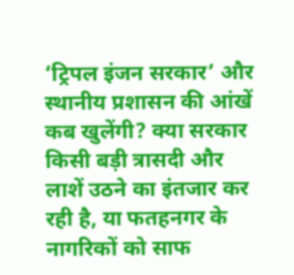‘ट्रिपल इंजन सरकार’ और स्थानीय प्रशासन की आंखें कब खुलेंगी? क्या सरकार किसी बड़ी त्रासदी और लाशें उठने का इंतजार कर रही है, या फतहनगर के नागरिकों को साफ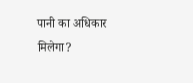पानी का अधिकार मिलेगा?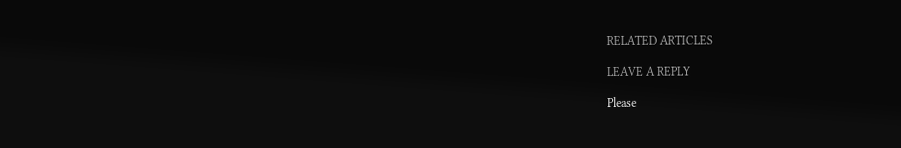RELATED ARTICLES

LEAVE A REPLY

Please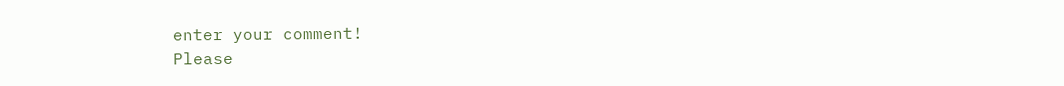enter your comment!
Please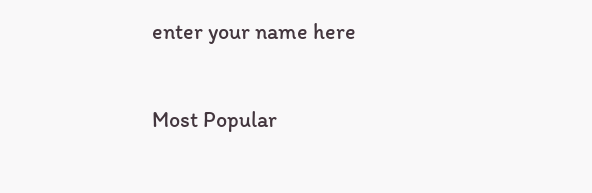enter your name here

Most Popular